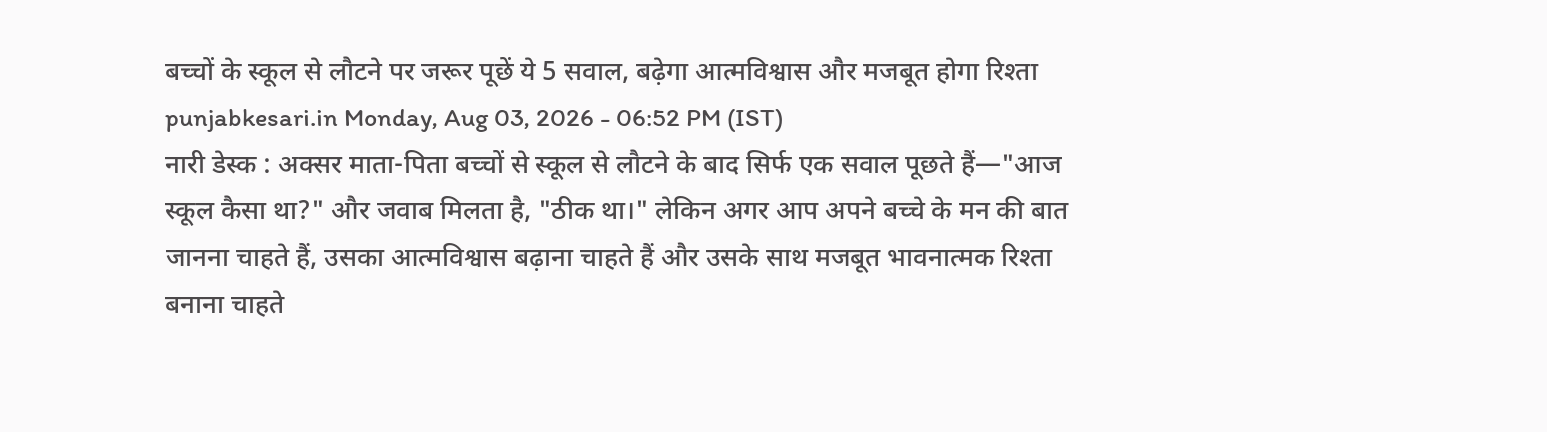बच्चों के स्कूल से लौटने पर जरूर पूछें ये 5 सवाल, बढ़ेगा आत्मविश्वास और मजबूत होगा रिश्ता
punjabkesari.in Monday, Aug 03, 2026 - 06:52 PM (IST)
नारी डेस्क : अक्सर माता-पिता बच्चों से स्कूल से लौटने के बाद सिर्फ एक सवाल पूछते हैं—"आज स्कूल कैसा था?" और जवाब मिलता है, "ठीक था।" लेकिन अगर आप अपने बच्चे के मन की बात जानना चाहते हैं, उसका आत्मविश्वास बढ़ाना चाहते हैं और उसके साथ मजबूत भावनात्मक रिश्ता बनाना चाहते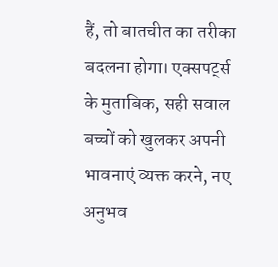हैं, तो बातचीत का तरीका बदलना होगा। एक्सपर्ट्स के मुताबिक, सही सवाल बच्चों को खुलकर अपनी भावनाएं व्यक्त करने, नए अनुभव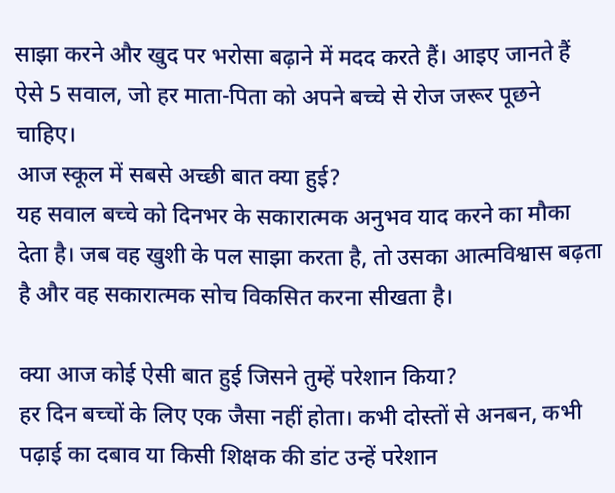साझा करने और खुद पर भरोसा बढ़ाने में मदद करते हैं। आइए जानते हैं ऐसे 5 सवाल, जो हर माता-पिता को अपने बच्चे से रोज जरूर पूछने चाहिए।
आज स्कूल में सबसे अच्छी बात क्या हुई?
यह सवाल बच्चे को दिनभर के सकारात्मक अनुभव याद करने का मौका देता है। जब वह खुशी के पल साझा करता है, तो उसका आत्मविश्वास बढ़ता है और वह सकारात्मक सोच विकसित करना सीखता है।

क्या आज कोई ऐसी बात हुई जिसने तुम्हें परेशान किया?
हर दिन बच्चों के लिए एक जैसा नहीं होता। कभी दोस्तों से अनबन, कभी पढ़ाई का दबाव या किसी शिक्षक की डांट उन्हें परेशान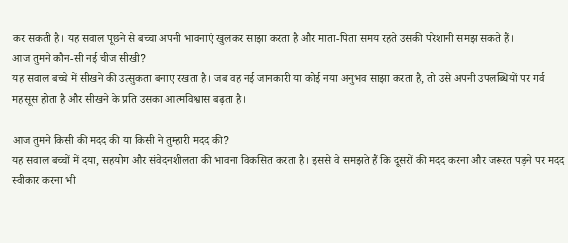कर सकती है। यह सवाल पूछने से बच्चा अपनी भावनाएं खुलकर साझा करता है और माता-पिता समय रहते उसकी परेशानी समझ सकते हैं।
आज तुमने कौन-सी नई चीज सीखी?
यह सवाल बच्चे में सीखने की उत्सुकता बनाए रखता है। जब वह नई जानकारी या कोई नया अनुभव साझा करता है, तो उसे अपनी उपलब्धियों पर गर्व महसूस होता है और सीखने के प्रति उसका आत्मविश्वास बढ़ता है।

आज तुमने किसी की मदद की या किसी ने तुम्हारी मदद की?
यह सवाल बच्चों में दया, सहयोग और संवेदनशीलता की भावना विकसित करता है। इससे वे समझते हैं कि दूसरों की मदद करना और जरूरत पड़ने पर मदद स्वीकार करना भी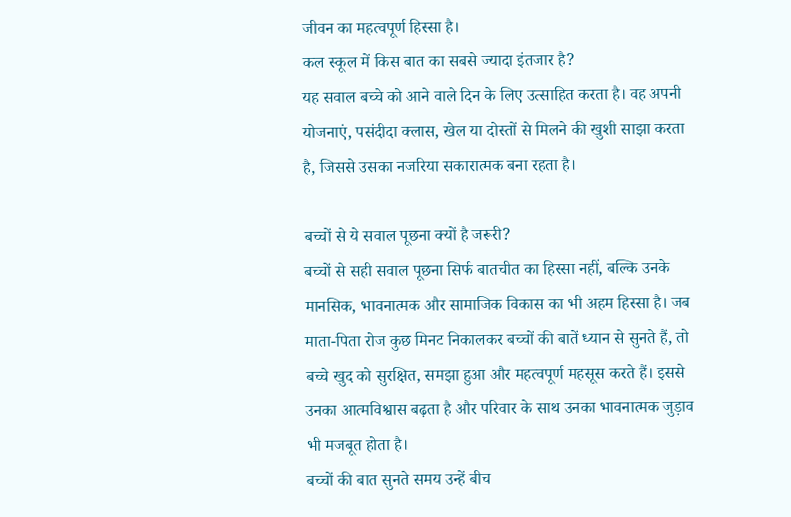जीवन का महत्वपूर्ण हिस्सा है।
कल स्कूल में किस बात का सबसे ज्यादा इंतजार है?
यह सवाल बच्चे को आने वाले दिन के लिए उत्साहित करता है। वह अपनी योजनाएं, पसंदीदा क्लास, खेल या दोस्तों से मिलने की खुशी साझा करता है, जिससे उसका नजरिया सकारात्मक बना रहता है।

बच्चों से ये सवाल पूछना क्यों है जरूरी?
बच्चों से सही सवाल पूछना सिर्फ बातचीत का हिस्सा नहीं, बल्कि उनके मानसिक, भावनात्मक और सामाजिक विकास का भी अहम हिस्सा है। जब माता-पिता रोज कुछ मिनट निकालकर बच्चों की बातें ध्यान से सुनते हैं, तो बच्चे खुद को सुरक्षित, समझा हुआ और महत्वपूर्ण महसूस करते हैं। इससे उनका आत्मविश्वास बढ़ता है और परिवार के साथ उनका भावनात्मक जुड़ाव भी मजबूत होता है।
बच्चों की बात सुनते समय उन्हें बीच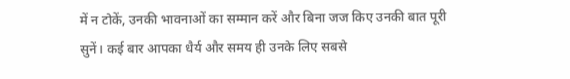में न टोकें, उनकी भावनाओं का सम्मान करें और बिना जज किए उनकी बात पूरी सुनें। कई बार आपका धैर्य और समय ही उनके लिए सबसे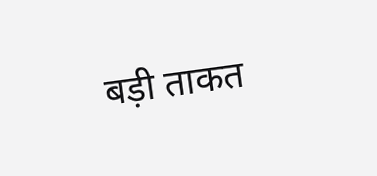बड़ी ताकत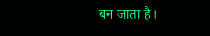बन जाता है।